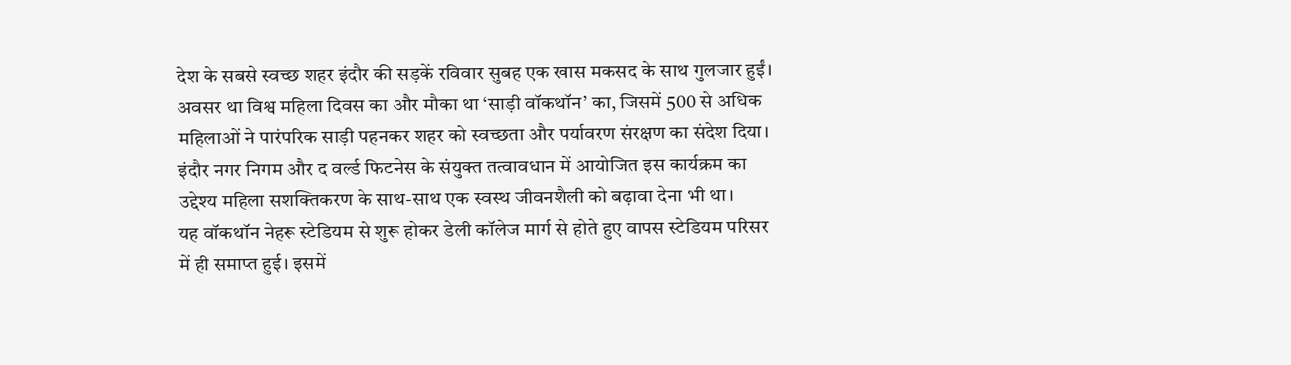देश के सबसे स्वच्छ शहर इंदौर की सड़कें रविवार सुबह एक खास मकसद के साथ गुलजार हुईं। अवसर था विश्व महिला दिवस का और मौका था ‘साड़ी वॉकथॉन’ का, जिसमें 500 से अधिक महिलाओं ने पारंपरिक साड़ी पहनकर शहर को स्वच्छता और पर्यावरण संरक्षण का संदेश दिया। इंदौर नगर निगम और द वर्ल्ड फिटनेस के संयुक्त तत्वावधान में आयोजित इस कार्यक्रम का उद्देश्य महिला सशक्तिकरण के साथ-साथ एक स्वस्थ जीवनशैली को बढ़ावा देना भी था।
यह वॉकथॉन नेहरू स्टेडियम से शुरू होकर डेली कॉलेज मार्ग से होते हुए वापस स्टेडियम परिसर में ही समाप्त हुई। इसमें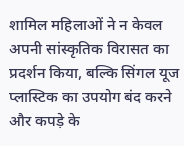शामिल महिलाओं ने न केवल अपनी सांस्कृतिक विरासत का प्रदर्शन किया, बल्कि सिंगल यूज प्लास्टिक का उपयोग बंद करने और कपड़े के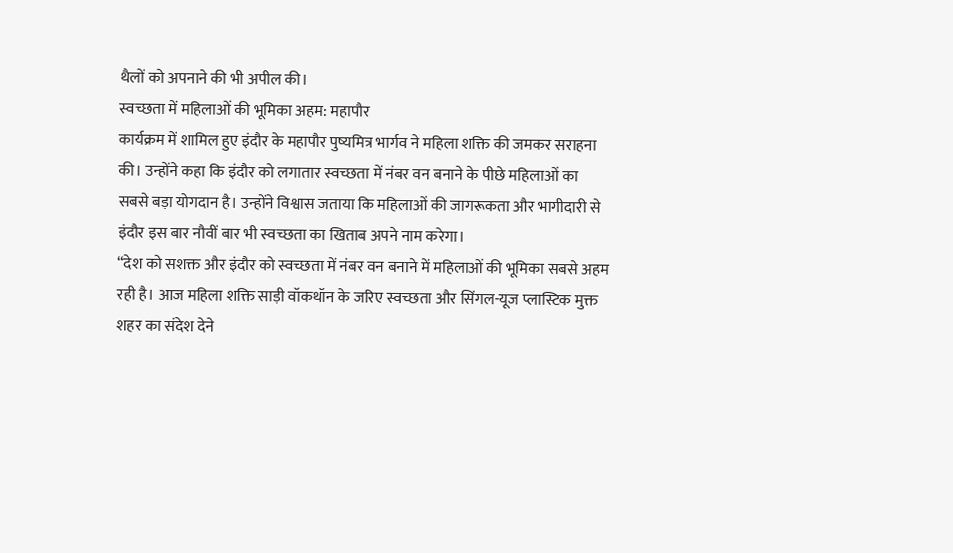थैलों को अपनाने की भी अपील की।
स्वच्छता में महिलाओं की भूमिका अहम: महापौर
कार्यक्रम में शामिल हुए इंदौर के महापौर पुष्यमित्र भार्गव ने महिला शक्ति की जमकर सराहना की। उन्होंने कहा कि इंदौर को लगातार स्वच्छता में नंबर वन बनाने के पीछे महिलाओं का सबसे बड़ा योगदान है। उन्होंने विश्वास जताया कि महिलाओं की जागरूकता और भागीदारी से इंदौर इस बार नौवीं बार भी स्वच्छता का खिताब अपने नाम करेगा।
“देश को सशक्त और इंदौर को स्वच्छता में नंबर वन बनाने में महिलाओं की भूमिका सबसे अहम रही है। आज महिला शक्ति साड़ी वॉकथॉन के जरिए स्वच्छता और सिंगल-यूज प्लास्टिक मुक्त शहर का संदेश देने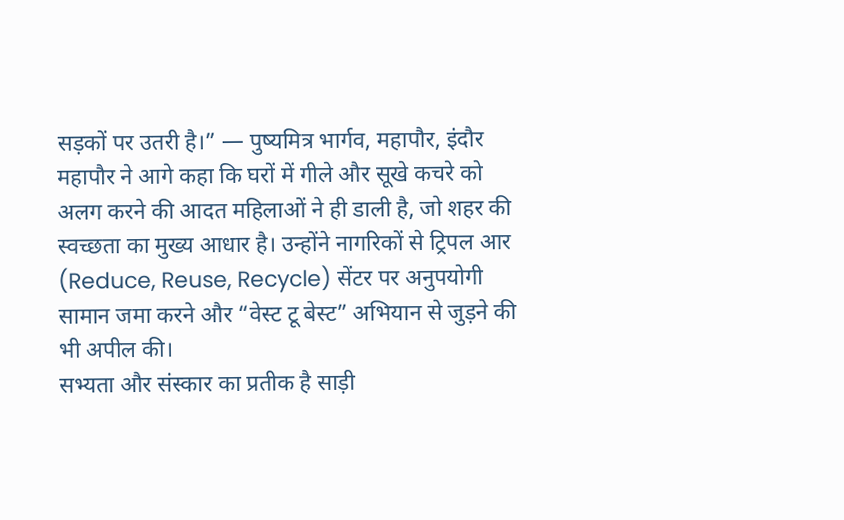सड़कों पर उतरी है।” — पुष्यमित्र भार्गव, महापौर, इंदौर
महापौर ने आगे कहा कि घरों में गीले और सूखे कचरे को अलग करने की आदत महिलाओं ने ही डाली है, जो शहर की स्वच्छता का मुख्य आधार है। उन्होंने नागरिकों से ट्रिपल आर (Reduce, Reuse, Recycle) सेंटर पर अनुपयोगी सामान जमा करने और “वेस्ट टू बेस्ट” अभियान से जुड़ने की भी अपील की।
सभ्यता और संस्कार का प्रतीक है साड़ी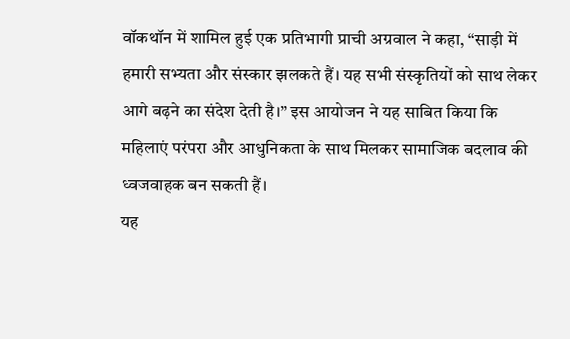वॉकथॉन में शामिल हुई एक प्रतिभागी प्राची अग्रवाल ने कहा, “साड़ी में हमारी सभ्यता और संस्कार झलकते हैं। यह सभी संस्कृतियों को साथ लेकर आगे बढ़ने का संदेश देती है।” इस आयोजन ने यह साबित किया कि महिलाएं परंपरा और आधुनिकता के साथ मिलकर सामाजिक बदलाव की ध्वजवाहक बन सकती हैं।
यह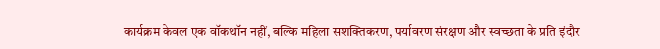कार्यक्रम केवल एक वॉकथॉन नहीं, बल्कि महिला सशक्तिकरण, पर्यावरण संरक्षण और स्वच्छता के प्रति इंदौर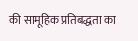की सामूहिक प्रतिबद्धता का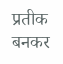प्रतीक बनकर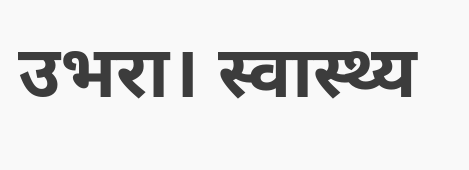उभरा। स्वास्थ्य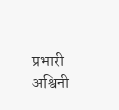प्रभारी अश्विनी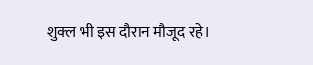शुक्ल भी इस दौरान मौजूद रहे।